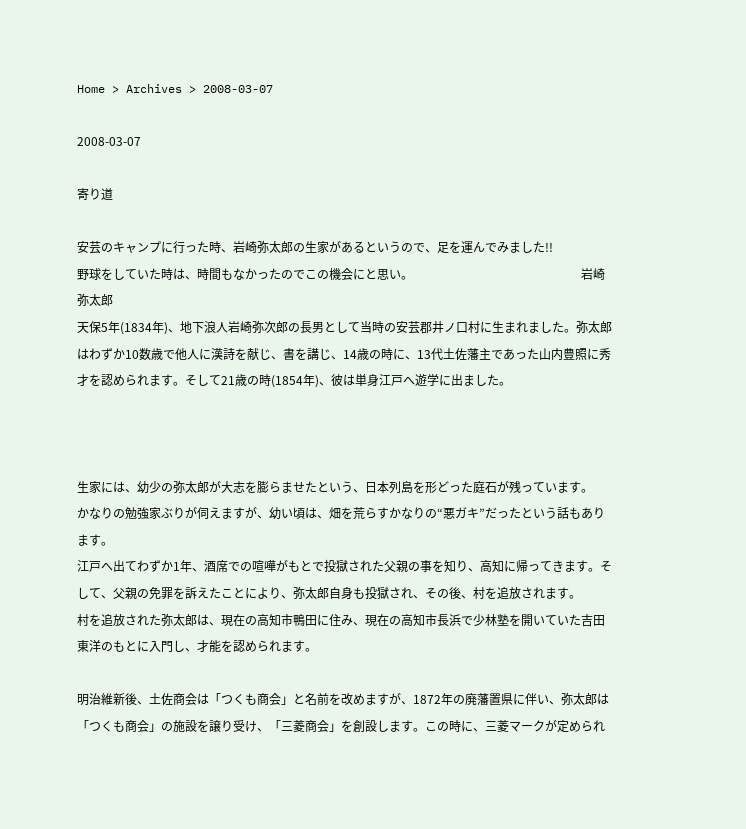Home > Archives > 2008-03-07

2008-03-07

寄り道

安芸のキャンプに行った時、岩崎弥太郎の生家があるというので、足を運んでみました!!
野球をしていた時は、時間もなかったのでこの機会にと思い。                                                        岩崎弥太郎
天保5年(1834年)、地下浪人岩崎弥次郎の長男として当時の安芸郡井ノ口村に生まれました。弥太郎はわずか10数歳で他人に漢詩を献じ、書を講じ、14歳の時に、13代土佐藩主であった山内豊照に秀才を認められます。そして21歳の時(1854年)、彼は単身江戸へ遊学に出ました。



生家には、幼少の弥太郎が大志を膨らませたという、日本列島を形どった庭石が残っています。
かなりの勉強家ぶりが伺えますが、幼い頃は、畑を荒らすかなりの“悪ガキ”だったという話もあります。
江戸へ出てわずか1年、酒席での喧嘩がもとで投獄された父親の事を知り、高知に帰ってきます。そして、父親の免罪を訴えたことにより、弥太郎自身も投獄され、その後、村を追放されます。
村を追放された弥太郎は、現在の高知市鴨田に住み、現在の高知市長浜で少林塾を開いていた吉田東洋のもとに入門し、才能を認められます。

明治維新後、土佐商会は「つくも商会」と名前を改めますが、1872年の廃藩置県に伴い、弥太郎は「つくも商会」の施設を譲り受け、「三菱商会」を創設します。この時に、三菱マークが定められ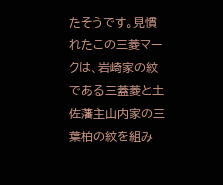たそうです。見慣れたこの三菱マークは、岩崎家の紋である三蓋菱と土佐藩主山内家の三葉柏の紋を組み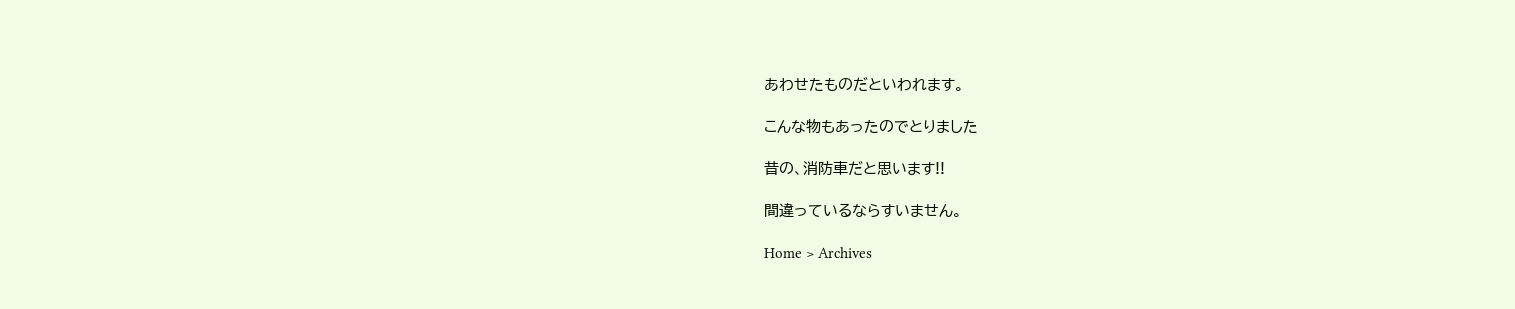あわせたものだといわれます。

こんな物もあったのでとりました

昔の、消防車だと思います!!

間違っているならすいません。

Home > Archives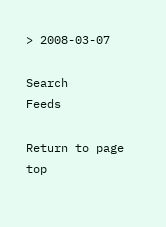> 2008-03-07

Search
Feeds

Return to page top